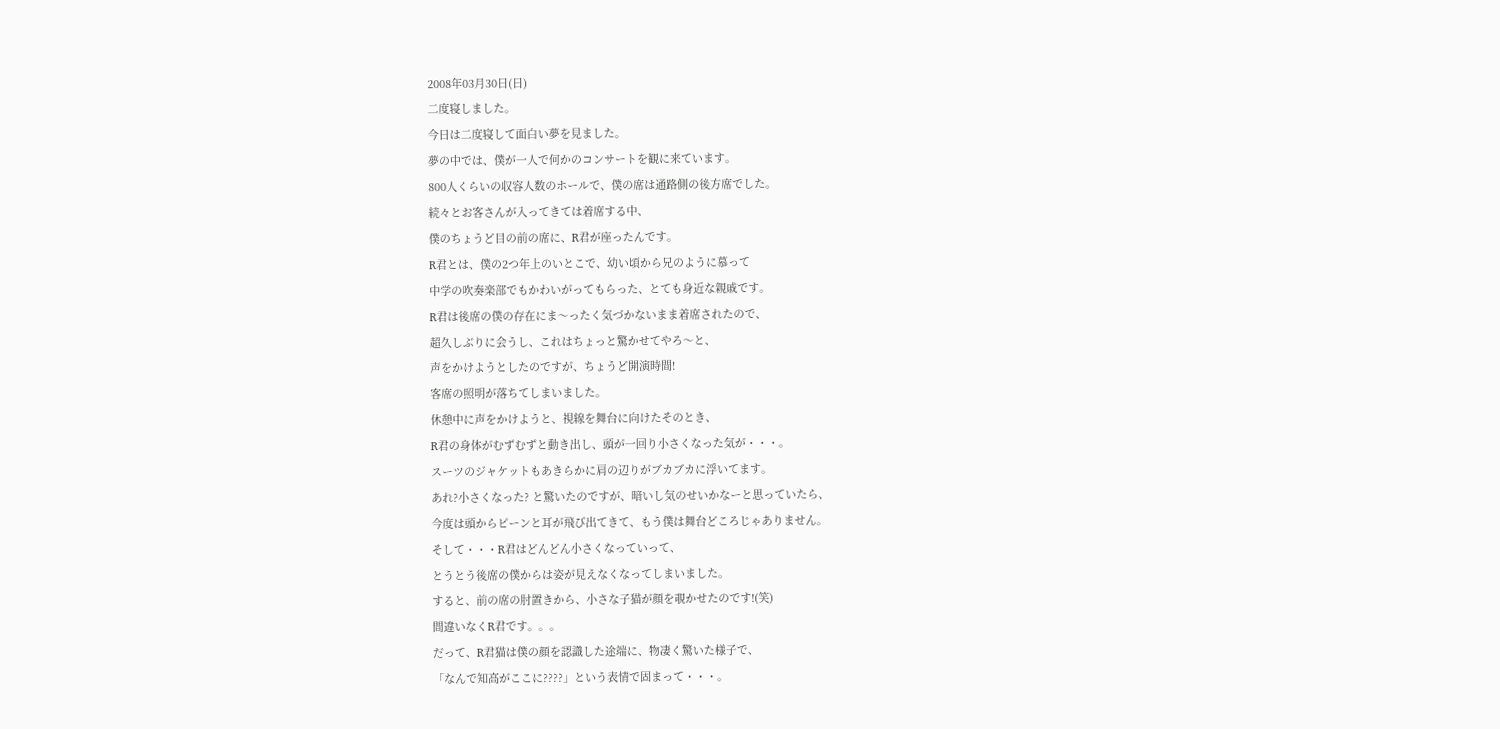2008年03月30日(日)
二度寝しました。
今日は二度寝して面白い夢を見ました。
夢の中では、僕が一人で何かのコンサートを観に来ています。
800人くらいの収容人数のホールで、僕の席は通路側の後方席でした。
続々とお客さんが入ってきては着席する中、
僕のちょうど目の前の席に、R君が座ったんです。
R君とは、僕の2つ年上のいとこで、幼い頃から兄のように慕って
中学の吹奏楽部でもかわいがってもらった、とても身近な親戚です。
R君は後席の僕の存在にま〜ったく気づかないまま着席されたので、
超久しぶりに会うし、これはちょっと驚かせてやろ〜と、
声をかけようとしたのですが、ちょうど開演時間!
客席の照明が落ちてしまいました。
休憩中に声をかけようと、視線を舞台に向けたそのとき、
R君の身体がむずむずと動き出し、頭が一回り小さくなった気が・・・。
スーツのジャケットもあきらかに肩の辺りがブカブカに浮いてます。
あれ?小さくなった? と驚いたのですが、暗いし気のせいかなーと思っていたら、
今度は頭からピーンと耳が飛び出てきて、もう僕は舞台どころじゃありません。
そして・・・R君はどんどん小さくなっていって、
とうとう後席の僕からは姿が見えなくなってしまいました。
すると、前の席の肘置きから、小さな子猫が顔を覗かせたのです!(笑)
間違いなくR君です。。。
だって、R君猫は僕の顔を認識した途端に、物凄く驚いた様子で、
「なんで知高がここに????」という表情で固まって・・・。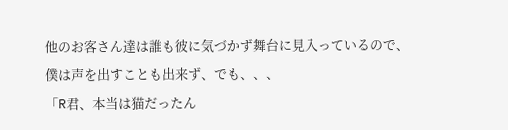他のお客さん達は誰も彼に気づかず舞台に見入っているので、
僕は声を出すことも出来ず、でも、、、
「R君、本当は猫だったん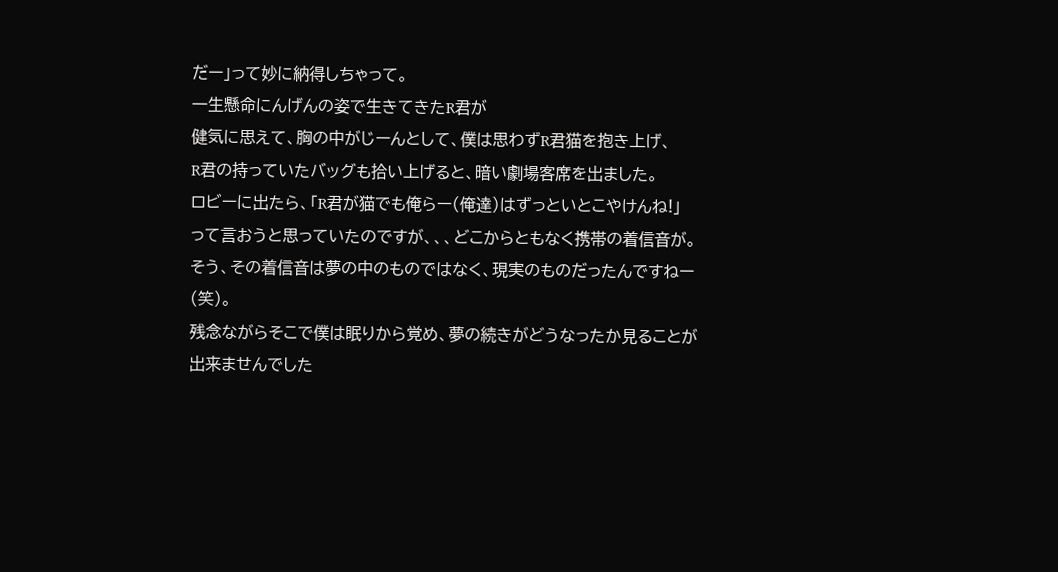だー」って妙に納得しちゃって。
一生懸命にんげんの姿で生きてきたR君が
健気に思えて、胸の中がじーんとして、僕は思わずR君猫を抱き上げ、
R君の持っていたバッグも拾い上げると、暗い劇場客席を出ました。
ロビーに出たら、「R君が猫でも俺らー(俺達)はずっといとこやけんね!」
って言おうと思っていたのですが、、、どこからともなく携帯の着信音が。
そう、その着信音は夢の中のものではなく、現実のものだったんですねー(笑)。
残念ながらそこで僕は眠りから覚め、夢の続きがどうなったか見ることが出来ませんでした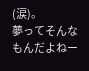(涙)。
夢ってそんなもんだよねー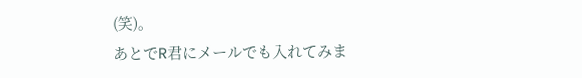(笑)。
あとでR君にメールでも入れてみま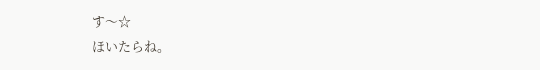す〜☆
ほいたらね。